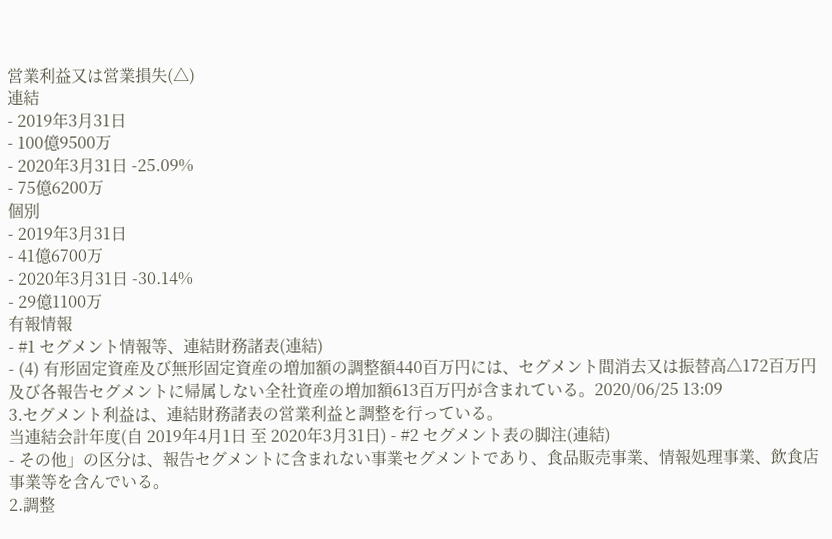営業利益又は営業損失(△)
連結
- 2019年3月31日
- 100億9500万
- 2020年3月31日 -25.09%
- 75億6200万
個別
- 2019年3月31日
- 41億6700万
- 2020年3月31日 -30.14%
- 29億1100万
有報情報
- #1 セグメント情報等、連結財務諸表(連結)
- (4) 有形固定資産及び無形固定資産の増加額の調整額440百万円には、セグメント間消去又は振替高△172百万円及び各報告セグメントに帰属しない全社資産の増加額613百万円が含まれている。2020/06/25 13:09
3.セグメント利益は、連結財務諸表の営業利益と調整を行っている。
当連結会計年度(自 2019年4月1日 至 2020年3月31日) - #2 セグメント表の脚注(連結)
- その他」の区分は、報告セグメントに含まれない事業セグメントであり、食品販売事業、情報処理事業、飲食店事業等を含んでいる。
2.調整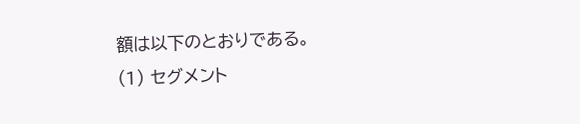額は以下のとおりである。
(1) セグメント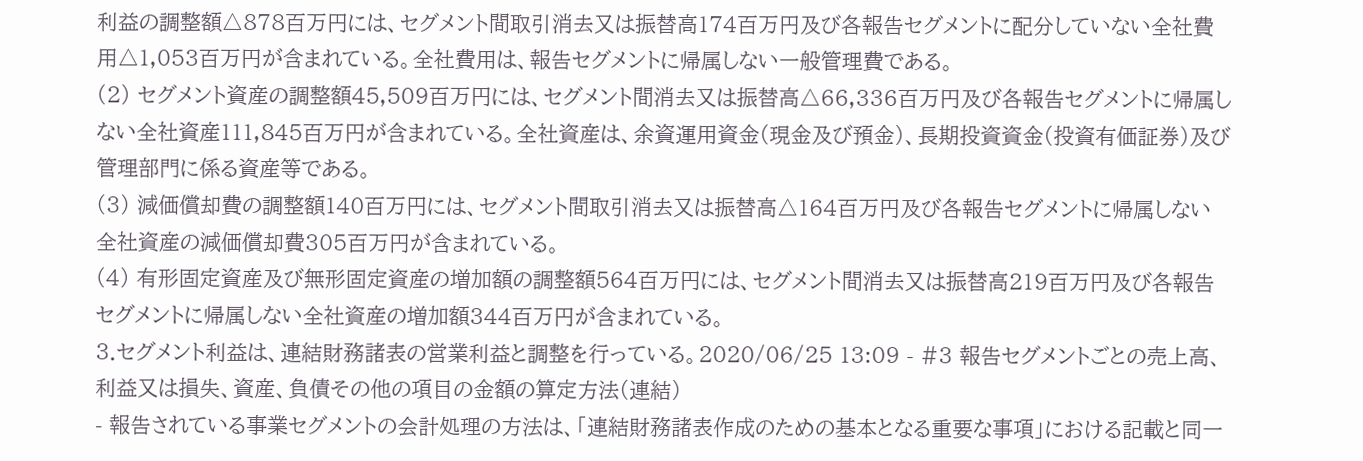利益の調整額△878百万円には、セグメント間取引消去又は振替高174百万円及び各報告セグメントに配分していない全社費用△1,053百万円が含まれている。全社費用は、報告セグメントに帰属しない一般管理費である。
(2) セグメント資産の調整額45,509百万円には、セグメント間消去又は振替高△66,336百万円及び各報告セグメントに帰属しない全社資産111,845百万円が含まれている。全社資産は、余資運用資金(現金及び預金)、長期投資資金(投資有価証券)及び管理部門に係る資産等である。
(3) 減価償却費の調整額140百万円には、セグメント間取引消去又は振替高△164百万円及び各報告セグメントに帰属しない全社資産の減価償却費305百万円が含まれている。
(4) 有形固定資産及び無形固定資産の増加額の調整額564百万円には、セグメント間消去又は振替高219百万円及び各報告セグメントに帰属しない全社資産の増加額344百万円が含まれている。
3.セグメント利益は、連結財務諸表の営業利益と調整を行っている。2020/06/25 13:09 - #3 報告セグメントごとの売上高、利益又は損失、資産、負債その他の項目の金額の算定方法(連結)
- 報告されている事業セグメントの会計処理の方法は、「連結財務諸表作成のための基本となる重要な事項」における記載と同一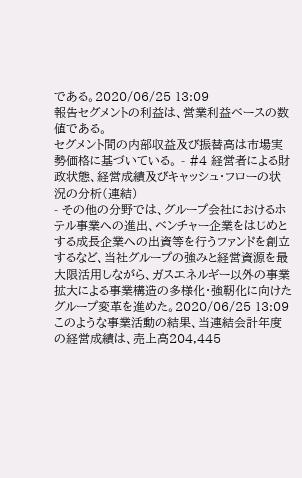である。2020/06/25 13:09
報告セグメントの利益は、営業利益ベースの数値である。
セグメント間の内部収益及び振替高は市場実勢価格に基づいている。 - #4 経営者による財政状態、経営成績及びキャッシュ・フローの状況の分析(連結)
- その他の分野では、グループ会社におけるホテル事業への進出、ベンチャー企業をはじめとする成長企業への出資等を行うファンドを創立するなど、当社グループの強みと経営資源を最大限活用しながら、ガスエネルギー以外の事業拡大による事業構造の多様化・強靭化に向けたグループ変革を進めた。2020/06/25 13:09
このような事業活動の結果、当連結会計年度の経営成績は、売上高204,445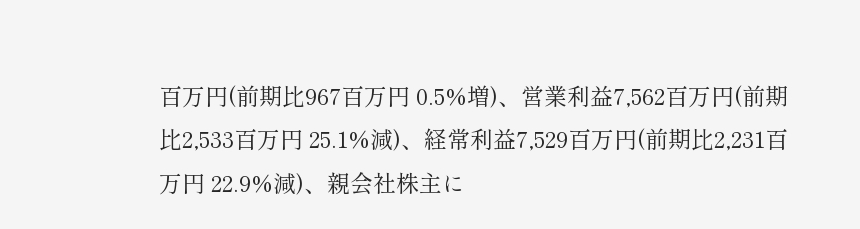百万円(前期比967百万円 0.5%増)、営業利益7,562百万円(前期比2,533百万円 25.1%減)、経常利益7,529百万円(前期比2,231百万円 22.9%減)、親会社株主に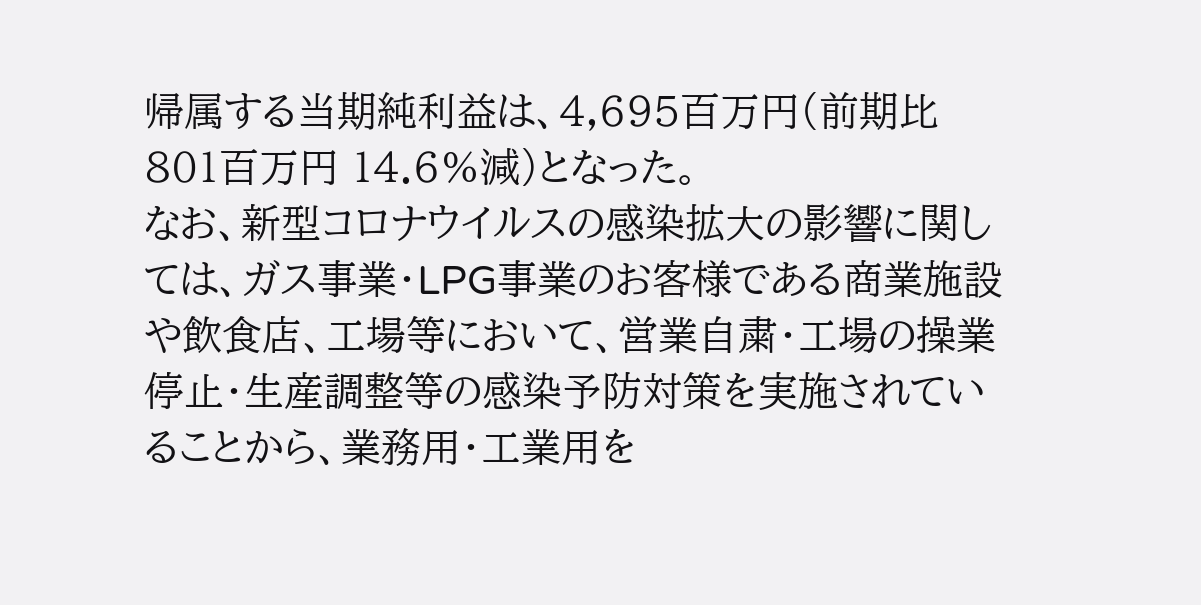帰属する当期純利益は、4,695百万円(前期比801百万円 14.6%減)となった。
なお、新型コロナウイルスの感染拡大の影響に関しては、ガス事業・LPG事業のお客様である商業施設や飲食店、工場等において、営業自粛・工場の操業停止・生産調整等の感染予防対策を実施されていることから、業務用・工業用を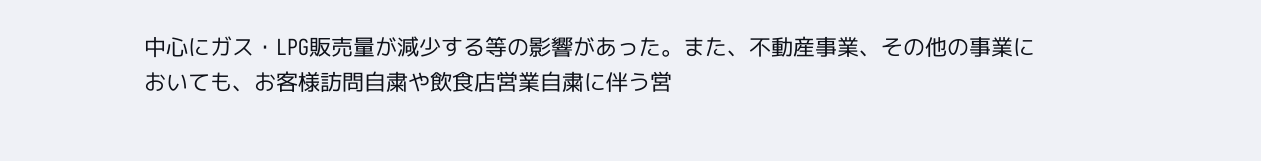中心にガス・LPG販売量が減少する等の影響があった。また、不動産事業、その他の事業においても、お客様訪問自粛や飲食店営業自粛に伴う営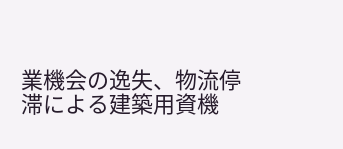業機会の逸失、物流停滞による建築用資機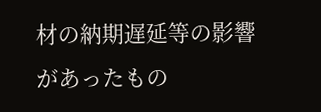材の納期遅延等の影響があったもの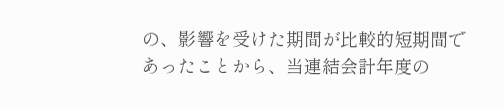の、影響を受けた期間が比較的短期間であったことから、当連結会計年度の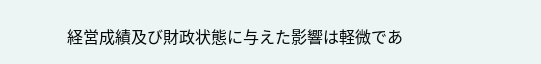経営成績及び財政状態に与えた影響は軽微であ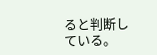ると判断している。